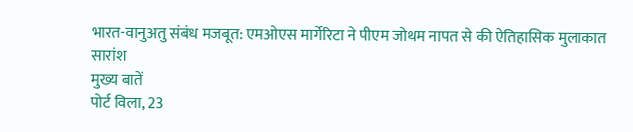भारत-वानुअतु संबंध मजबूत: एमओएस मार्गेरिटा ने पीएम जोथम नापत से की ऐतिहासिक मुलाकात
सारांश
मुख्य बातें
पोर्ट विला, 23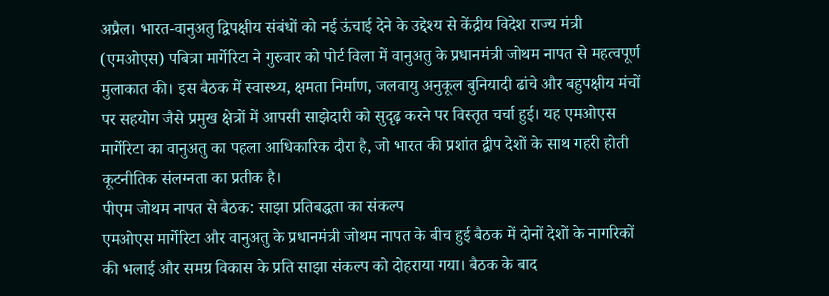अप्रैल। भारत-वानुअतु द्विपक्षीय संबंधों को नई ऊंचाई देने के उद्देश्य से केंद्रीय विदेश राज्य मंत्री (एमओएस) पबित्रा मार्गेरिटा ने गुरुवार को पोर्ट विला में वानुअतु के प्रधानमंत्री जोथम नापत से महत्वपूर्ण मुलाकात की। इस बैठक में स्वास्थ्य, क्षमता निर्माण, जलवायु अनुकूल बुनियादी ढांचे और बहुपक्षीय मंचों पर सहयोग जैसे प्रमुख क्षेत्रों में आपसी साझेदारी को सुदृढ़ करने पर विस्तृत चर्चा हुई। यह एमओएस मार्गेरिटा का वानुअतु का पहला आधिकारिक दौरा है, जो भारत की प्रशांत द्वीप देशों के साथ गहरी होती कूटनीतिक संलग्नता का प्रतीक है।
पीएम जोथम नापत से बैठक: साझा प्रतिबद्धता का संकल्प
एमओएस मार्गेरिटा और वानुअतु के प्रधानमंत्री जोथम नापत के बीच हुई बैठक में दोनों देशों के नागरिकों की भलाई और समग्र विकास के प्रति साझा संकल्प को दोहराया गया। बैठक के बाद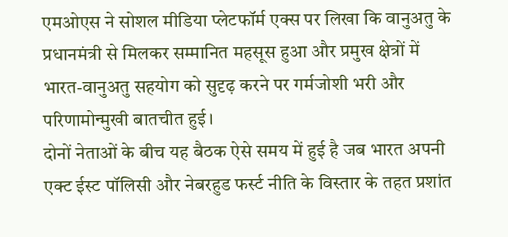एमओएस ने सोशल मीडिया प्लेटफॉर्म एक्स पर लिखा कि वानुअतु के प्रधानमंत्री से मिलकर सम्मानित महसूस हुआ और प्रमुख क्षेत्रों में भारत-वानुअतु सहयोग को सुदृढ़ करने पर गर्मजोशी भरी और परिणामोन्मुखी बातचीत हुई।
दोनों नेताओं के बीच यह बैठक ऐसे समय में हुई है जब भारत अपनी एक्ट ईस्ट पॉलिसी और नेबरहुड फर्स्ट नीति के विस्तार के तहत प्रशांत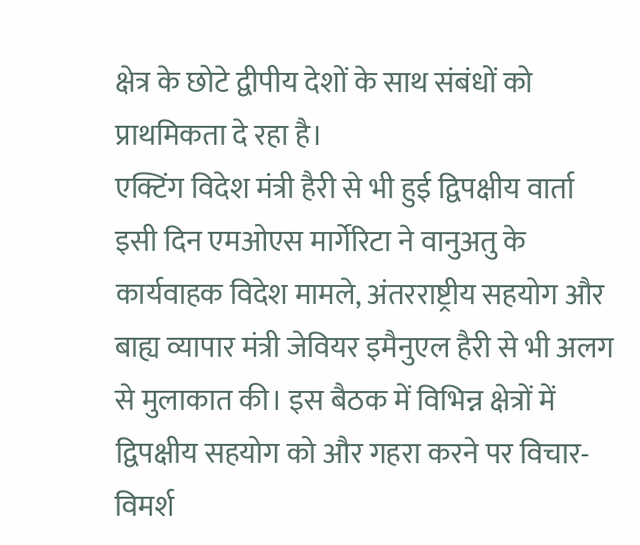क्षेत्र के छोटे द्वीपीय देशों के साथ संबंधों को प्राथमिकता दे रहा है।
एक्टिंग विदेश मंत्री हैरी से भी हुई द्विपक्षीय वार्ता
इसी दिन एमओएस मार्गेरिटा ने वानुअतु के कार्यवाहक विदेश मामले, अंतरराष्ट्रीय सहयोग और बाह्य व्यापार मंत्री जेवियर इमैनुएल हैरी से भी अलग से मुलाकात की। इस बैठक में विभिन्न क्षेत्रों में द्विपक्षीय सहयोग को और गहरा करने पर विचार-विमर्श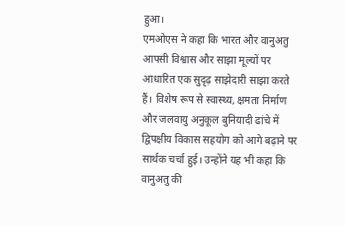हुआ।
एमओएस ने कहा कि भारत और वानुअतु आपसी विश्वास और साझा मूल्यों पर आधारित एक सुदृढ़ साझेदारी साझा करते हैं। विशेष रूप से स्वास्थ्य, क्षमता निर्माण और जलवायु अनुकूल बुनियादी ढांचे में द्विपक्षीय विकास सहयोग को आगे बढ़ाने पर सार्थक चर्चा हुई। उन्होंने यह भी कहा कि वानुअतु की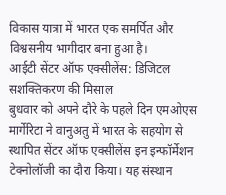विकास यात्रा में भारत एक समर्पित और विश्वसनीय भागीदार बना हुआ है।
आईटी सेंटर ऑफ एक्सीलेंस: डिजिटल सशक्तिकरण की मिसाल
बुधवार को अपने दौरे के पहले दिन एमओएस मार्गेरिटा ने वानुअतु में भारत के सहयोग से स्थापित सेंटर ऑफ एक्सीलेंस इन इन्फॉर्मेशन टेक्नोलॉजी का दौरा किया। यह संस्थान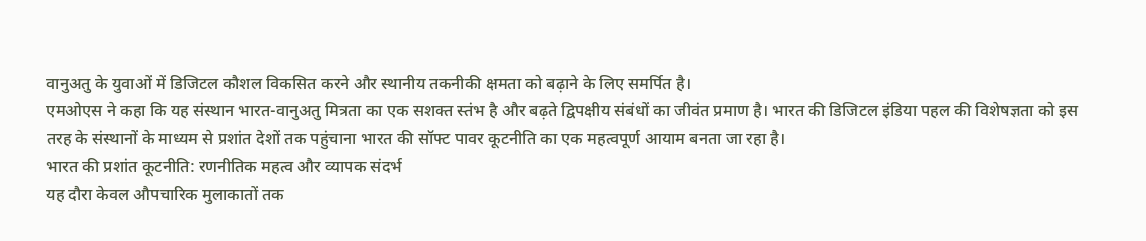वानुअतु के युवाओं में डिजिटल कौशल विकसित करने और स्थानीय तकनीकी क्षमता को बढ़ाने के लिए समर्पित है।
एमओएस ने कहा कि यह संस्थान भारत-वानुअतु मित्रता का एक सशक्त स्तंभ है और बढ़ते द्विपक्षीय संबंधों का जीवंत प्रमाण है। भारत की डिजिटल इंडिया पहल की विशेषज्ञता को इस तरह के संस्थानों के माध्यम से प्रशांत देशों तक पहुंचाना भारत की सॉफ्ट पावर कूटनीति का एक महत्वपूर्ण आयाम बनता जा रहा है।
भारत की प्रशांत कूटनीति: रणनीतिक महत्व और व्यापक संदर्भ
यह दौरा केवल औपचारिक मुलाकातों तक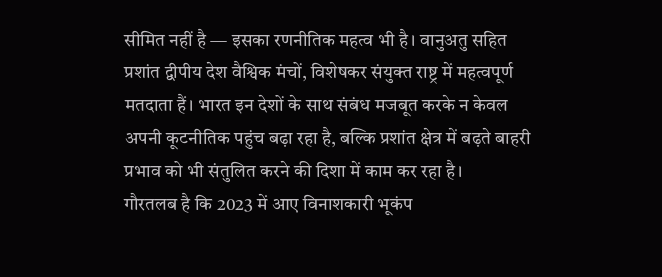सीमित नहीं है — इसका रणनीतिक महत्व भी है। वानुअतु सहित प्रशांत द्वीपीय देश वैश्विक मंचों, विशेषकर संयुक्त राष्ट्र में महत्वपूर्ण मतदाता हैं। भारत इन देशों के साथ संबंध मजबूत करके न केवल अपनी कूटनीतिक पहुंच बढ़ा रहा है, बल्कि प्रशांत क्षेत्र में बढ़ते बाहरी प्रभाव को भी संतुलित करने की दिशा में काम कर रहा है।
गौरतलब है कि 2023 में आए विनाशकारी भूकंप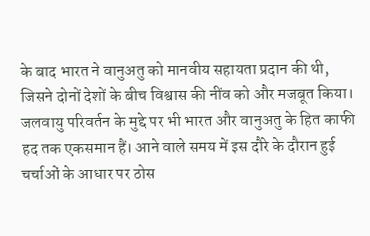के बाद भारत ने वानुअतु को मानवीय सहायता प्रदान की थी, जिसने दोनों देशों के बीच विश्वास की नींव को और मजबूत किया। जलवायु परिवर्तन के मुद्दे पर भी भारत और वानुअतु के हित काफी हद तक एकसमान हैं। आने वाले समय में इस दौरे के दौरान हुई चर्चाओं के आधार पर ठोस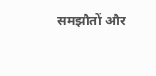समझौतों और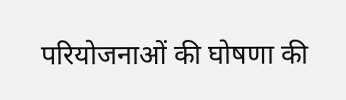परियोजनाओं की घोषणा की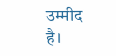उम्मीद है।